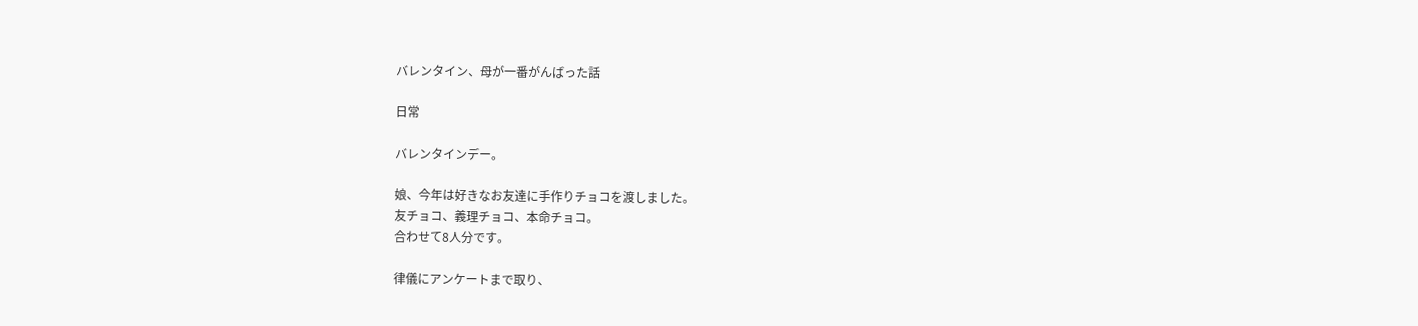バレンタイン、母が一番がんばった話

日常

バレンタインデー。

娘、今年は好きなお友達に手作りチョコを渡しました。
友チョコ、義理チョコ、本命チョコ。
合わせて8人分です。

律儀にアンケートまで取り、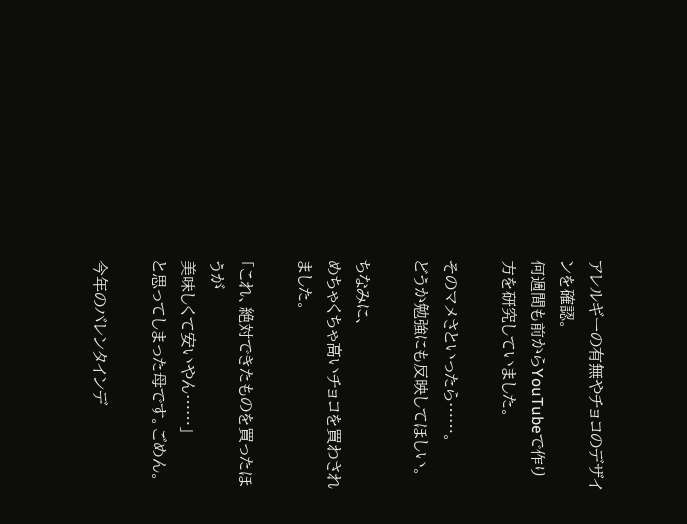アレルギーの有無やチョコのデザインを確認。
何週間も前からYouTubeで作り方を研究していました。

そのマメさといったら……。
どうか勉強にも反映してほしい。

ちなみに、
めちゃくちゃ高いチョコを買わされました。

「これ、絶対できたものを買ったほうが
美味しくて安いやん……」
と思ってしまった母です。ごめん。

今年のバレンタインデ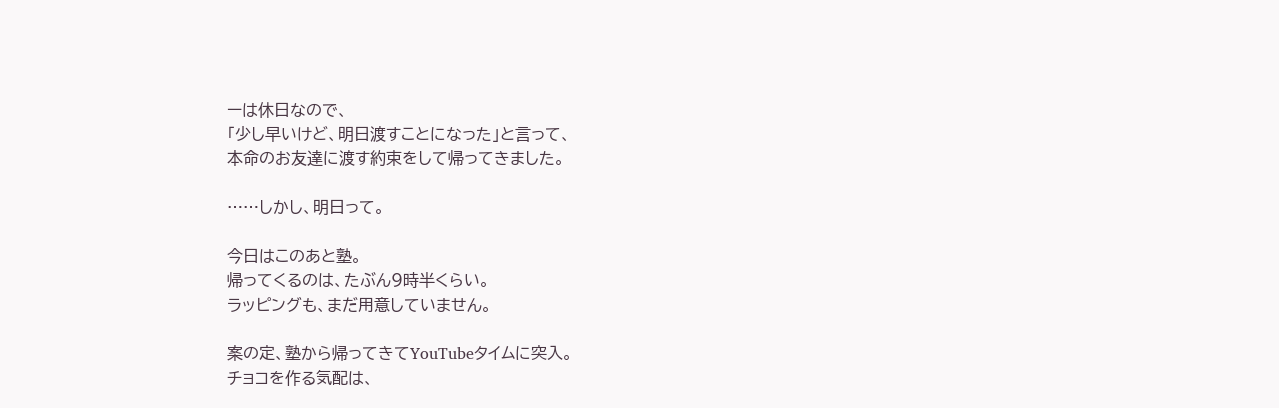ーは休日なので、
「少し早いけど、明日渡すことになった」と言って、
本命のお友達に渡す約束をして帰ってきました。

……しかし、明日って。

今日はこのあと塾。
帰ってくるのは、たぶん9時半くらい。
ラッピングも、まだ用意していません。

案の定、塾から帰ってきてYouTubeタイムに突入。
チョコを作る気配は、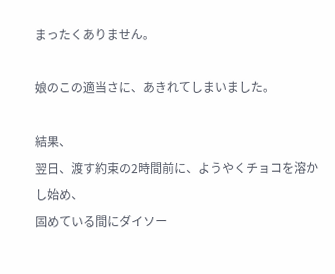まったくありません。

娘のこの適当さに、あきれてしまいました。

結果、
翌日、渡す約束の2時間前に、ようやくチョコを溶かし始め、
固めている間にダイソー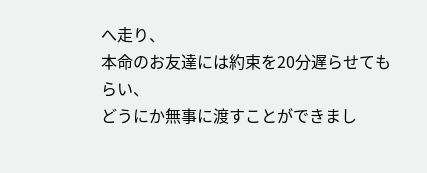へ走り、
本命のお友達には約束を20分遅らせてもらい、
どうにか無事に渡すことができまし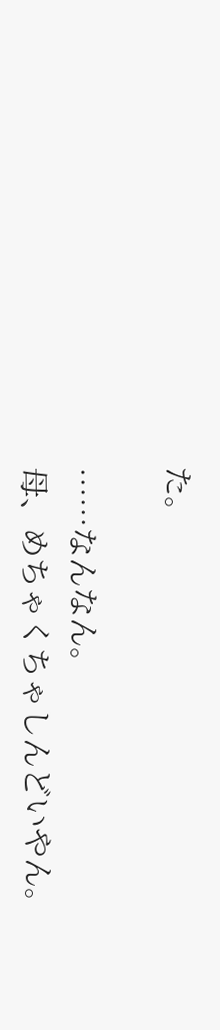た。

……なんなん。
母、めちゃくちゃしんどいやん。